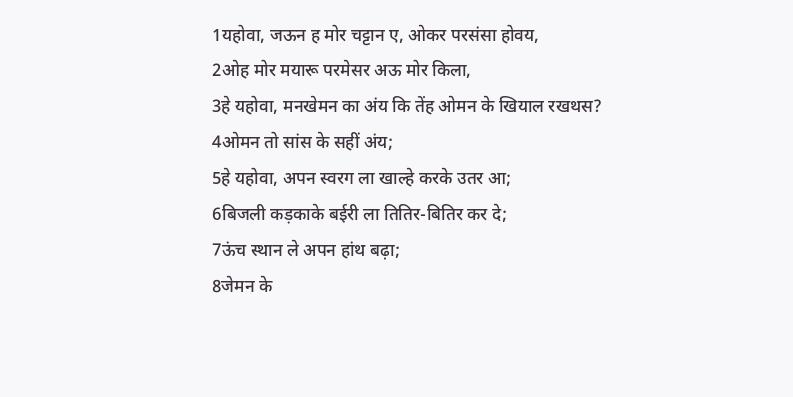1यहोवा, जऊन ह मोर चट्टान ए, ओकर परसंसा होवय,
2ओह मोर मयारू परमेसर अऊ मोर किला,
3हे यहोवा, मनखेमन का अंय कि तेंह ओमन के खियाल रखथस?
4ओमन तो सांस के सहीं अंय;
5हे यहोवा, अपन स्वरग ला खाल्हे करके उतर आ;
6बिजली कड़काके बईरी ला तितिर-बितिर कर दे;
7ऊंच स्थान ले अपन हांथ बढ़ा;
8जेमन के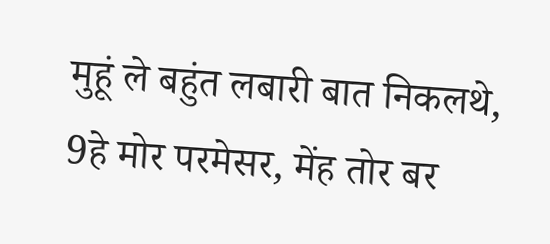मुहूं ले बहुंत लबारी बात निकलथे,
9हे मोर परमेसर, मेंह तोर बर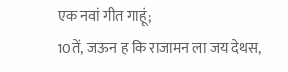एक नवां गीत गाहूं;
10तें, जऊन ह कि राजामन ला जय देथस,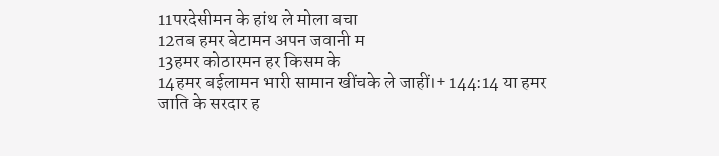11परदेसीमन के हांथ ले मोला बचा
12तब हमर बेटामन अपन जवानी म
13हमर कोठारमन हर किसम के
14हमर बईलामन भारी सामान खींचके ले जाहीं।+ 144:14 या हमर जाति के सरदार ह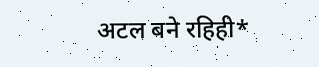अटल बने रहिही*